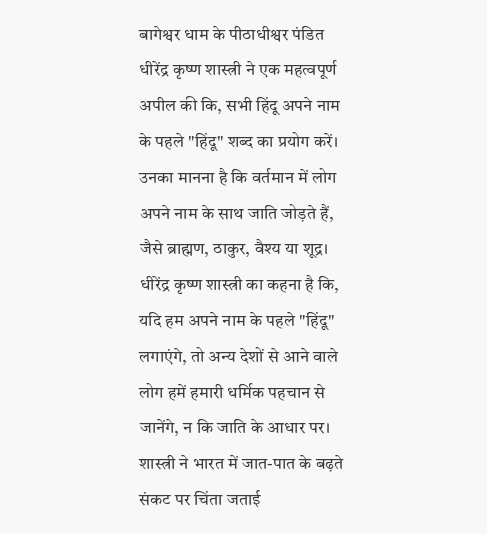बागेश्वर धाम के पीठाधीश्वर पंडित धीरेंद्र कृष्ण शास्त्री ने एक महत्वपूर्ण अपील की कि, सभी हिंदू अपने नाम के पहले "हिंदू" शब्द का प्रयोग करें। उनका मानना है कि वर्तमान में लोग अपने नाम के साथ जाति जोड़ते हैं, जैसे ब्राह्मण, ठाकुर, वैश्य या शूद्र। धीरेंद्र कृष्ण शास्त्री का कहना है कि, यदि हम अपने नाम के पहले "हिंदू" लगाएंगे, तो अन्य देशों से आने वाले लोग हमें हमारी धर्मिक पहचान से जानेंगे, न कि जाति के आधार पर।
शास्त्री ने भारत में जात-पात के बढ़ते संकट पर चिंता जताई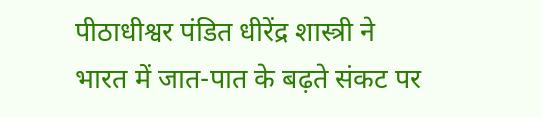पीठाधीश्वर पंडित धीरेंद्र शास्त्री ने भारत में जात-पात के बढ़ते संकट पर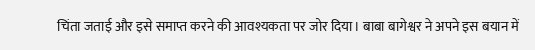चिंता जताई और इसे समाप्त करने की आवश्यकता पर जोर दिया। बाबा बागेश्वर ने अपने इस बयान में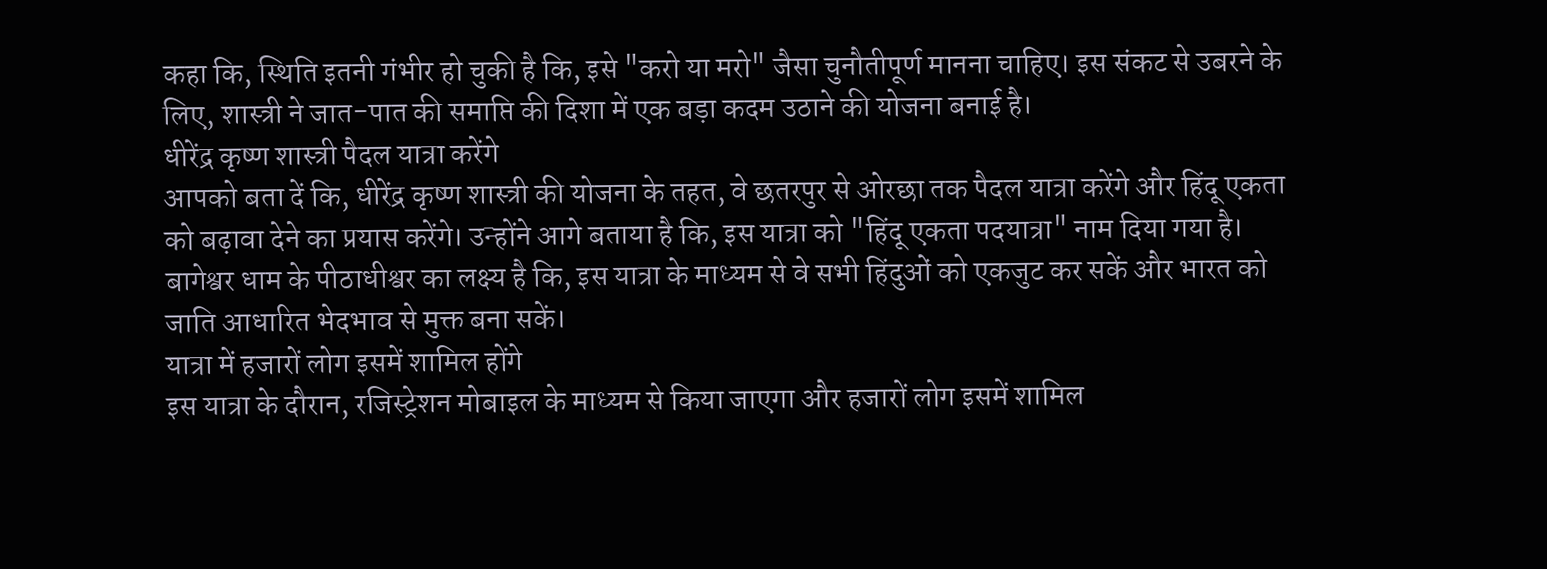कहा कि, स्थिति इतनी गंभीर हो चुकी है कि, इसे "करो या मरो" जैसा चुनौतीपूर्ण मानना चाहिए। इस संकट से उबरने के लिए, शास्त्री ने जात-पात की समाप्ति की दिशा में एक बड़ा कदम उठाने की योजना बनाई है।
धीरेंद्र कृष्ण शास्त्री पैदल यात्रा करेंगे
आपको बता दें कि, धीरेंद्र कृष्ण शास्त्री की योजना के तहत, वे छतरपुर से ओरछा तक पैदल यात्रा करेंगे और हिंदू एकता को बढ़ावा देने का प्रयास करेंगे। उन्होंने आगे बताया है कि, इस यात्रा को "हिंदू एकता पदयात्रा" नाम दिया गया है। बागेश्वर धाम के पीठाधीश्वर का लक्ष्य है कि, इस यात्रा के माध्यम से वे सभी हिंदुओं को एकजुट कर सकें और भारत को जाति आधारित भेदभाव से मुक्त बना सकें।
यात्रा में हजारों लोग इसमें शामिल होंगे
इस यात्रा के दौरान, रजिस्ट्रेशन मोबाइल के माध्यम से किया जाएगा और हजारों लोग इसमें शामिल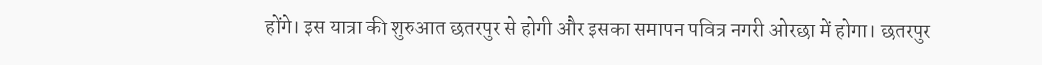होंगे। इस यात्रा की शुरुआत छतरपुर से होगी और इसका समापन पवित्र नगरी ओरछा में होगा। छतरपुर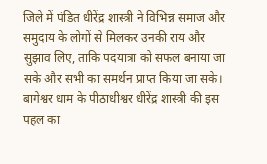जिले में पंडित धीरेंद्र शास्त्री ने विभिन्न समाज और समुदाय के लोगों से मिलकर उनकी राय और सुझाव लिए, ताकि पदयात्रा को सफल बनाया जा सके और सभी का समर्थन प्राप्त किया जा सके। बागेश्वर धाम के पीठाधीश्वर धीरेंद्र शास्त्री की इस पहल का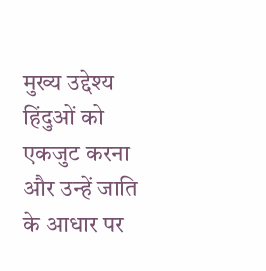मुख्य उद्देश्य हिंदुओं को एकजुट करना और उन्हें जाति के आधार पर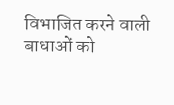विभाजित करने वाली बाधाओं को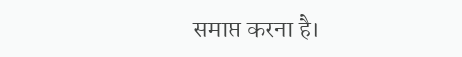समाप्त करना है।